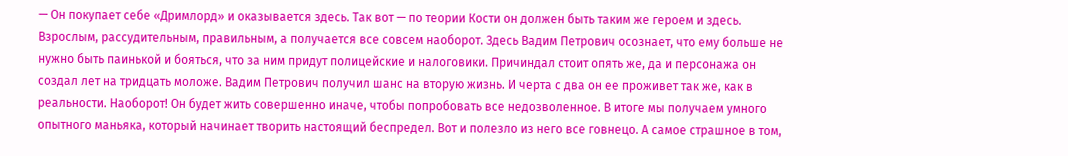— Он покупает себе «Дримлорд» и оказывается здесь. Так вот — по теории Кости он должен быть таким же героем и здесь. Взрослым, рассудительным, правильным, а получается все совсем наоборот. Здесь Вадим Петрович осознает, что ему больше не нужно быть паинькой и бояться, что за ним придут полицейские и налоговики. Причиндал стоит опять же, да и персонажа он создал лет на тридцать моложе. Вадим Петрович получил шанс на вторую жизнь. И черта с два он ее проживет так же, как в реальности. Наоборот! Он будет жить совершенно иначе, чтобы попробовать все недозволенное. В итоге мы получаем умного опытного маньяка, который начинает творить настоящий беспредел. Вот и полезло из него все говнецо. А самое страшное в том,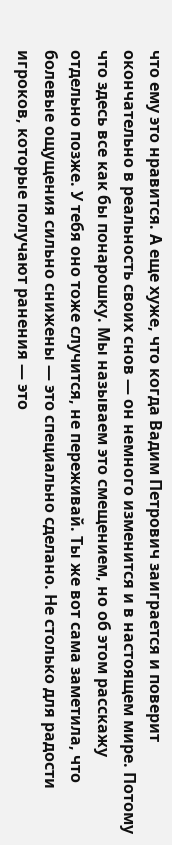что ему это нравится. А еще хуже, что когда Вадим Петрович заиграется и поверит окончательно в реальность своих снов — он немного изменится и в настоящем мире. Потому что здесь все как бы понарошку. Мы называем это смещением, но об этом расскажу отдельно позже. У тебя оно тоже случится, не переживай. Ты же вот сама заметила, что болевые ощущения сильно снижены — это специально сделано. Не столько для радости игроков, которые получают ранения — это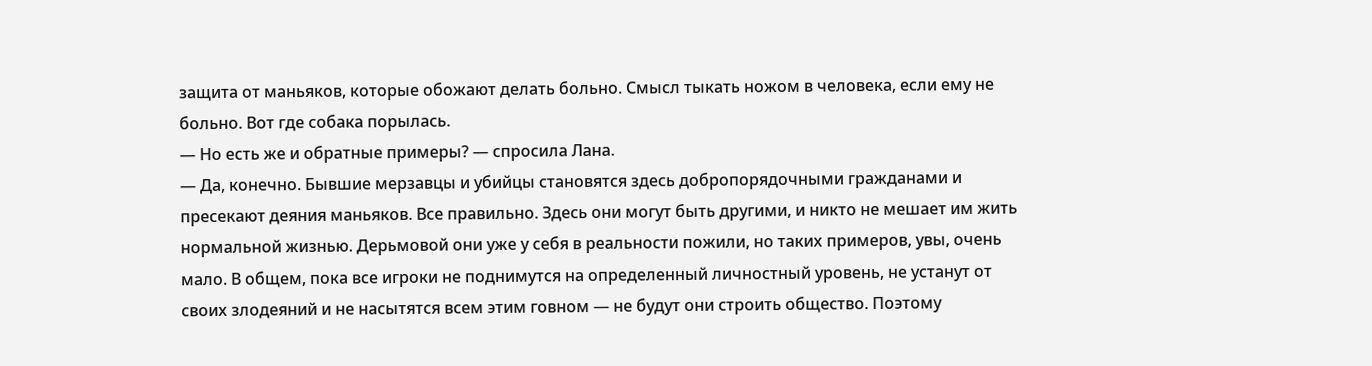защита от маньяков, которые обожают делать больно. Смысл тыкать ножом в человека, если ему не больно. Вот где собака порылась.
— Но есть же и обратные примеры? — спросила Лана.
— Да, конечно. Бывшие мерзавцы и убийцы становятся здесь добропорядочными гражданами и пресекают деяния маньяков. Все правильно. Здесь они могут быть другими, и никто не мешает им жить нормальной жизнью. Дерьмовой они уже у себя в реальности пожили, но таких примеров, увы, очень мало. В общем, пока все игроки не поднимутся на определенный личностный уровень, не устанут от своих злодеяний и не насытятся всем этим говном — не будут они строить общество. Поэтому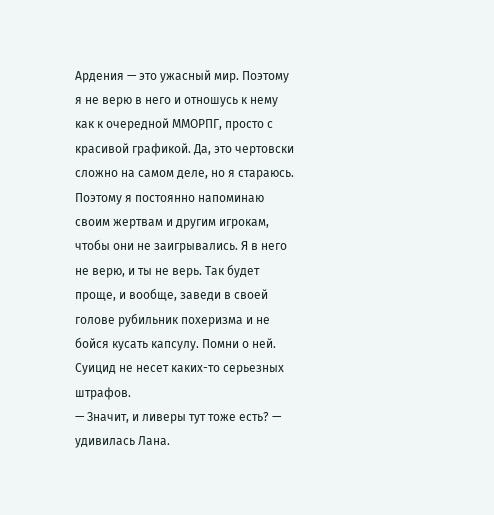Ардения — это ужасный мир. Поэтому я не верю в него и отношусь к нему как к очередной ММОРПГ, просто с красивой графикой. Да, это чертовски сложно на самом деле, но я стараюсь. Поэтому я постоянно напоминаю своим жертвам и другим игрокам, чтобы они не заигрывались. Я в него не верю, и ты не верь. Так будет проще, и вообще, заведи в своей голове рубильник похеризма и не бойся кусать капсулу. Помни о ней. Суицид не несет каких-то серьезных штрафов.
— Значит, и ливеры тут тоже есть? — удивилась Лана.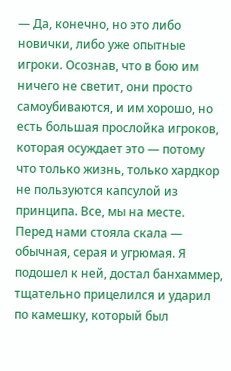— Да, конечно, но это либо новички, либо уже опытные игроки. Осознав, что в бою им ничего не светит, они просто самоубиваются, и им хорошо, но есть большая прослойка игроков, которая осуждает это — потому что только жизнь, только хардкор не пользуются капсулой из принципа. Все, мы на месте.
Перед нами стояла скала — обычная, серая и угрюмая. Я подошел к ней, достал банхаммер, тщательно прицелился и ударил по камешку, который был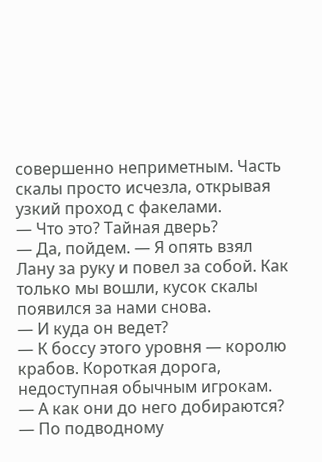совершенно неприметным. Часть скалы просто исчезла, открывая узкий проход с факелами.
— Что это? Тайная дверь?
— Да, пойдем. — Я опять взял Лану за руку и повел за собой. Как только мы вошли, кусок скалы появился за нами снова.
— И куда он ведет?
— К боссу этого уровня — королю крабов. Короткая дорога, недоступная обычным игрокам.
— А как они до него добираются?
— По подводному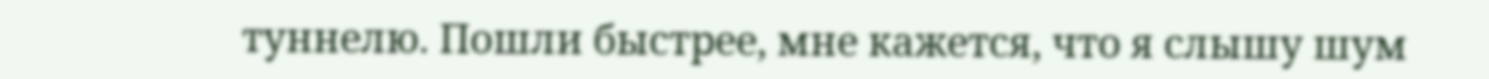туннелю. Пошли быстрее, мне кажется, что я слышу шум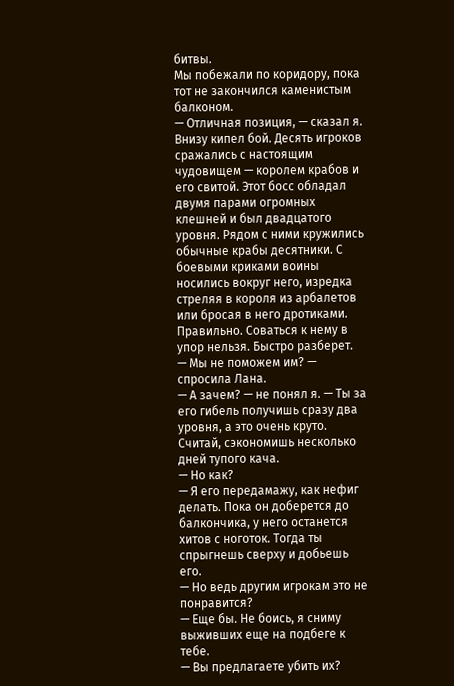битвы.
Мы побежали по коридору, пока тот не закончился каменистым балконом.
— Отличная позиция, — сказал я.
Внизу кипел бой. Десять игроков сражались с настоящим чудовищем — королем крабов и его свитой. Этот босс обладал двумя парами огромных клешней и был двадцатого уровня. Рядом с ними кружились обычные крабы десятники. С боевыми криками воины носились вокруг него, изредка стреляя в короля из арбалетов или бросая в него дротиками. Правильно. Соваться к нему в упор нельзя. Быстро разберет.
— Мы не поможем им? — спросила Лана.
— А зачем? — не понял я. — Ты за его гибель получишь сразу два уровня, а это очень круто. Считай, сэкономишь несколько дней тупого кача.
— Но как?
— Я его передамажу, как нефиг делать. Пока он доберется до балкончика, у него останется хитов с ноготок. Тогда ты спрыгнешь сверху и добьешь его.
— Но ведь другим игрокам это не понравится?
— Еще бы. Не боись, я сниму выживших еще на подбеге к тебе.
— Вы предлагаете убить их?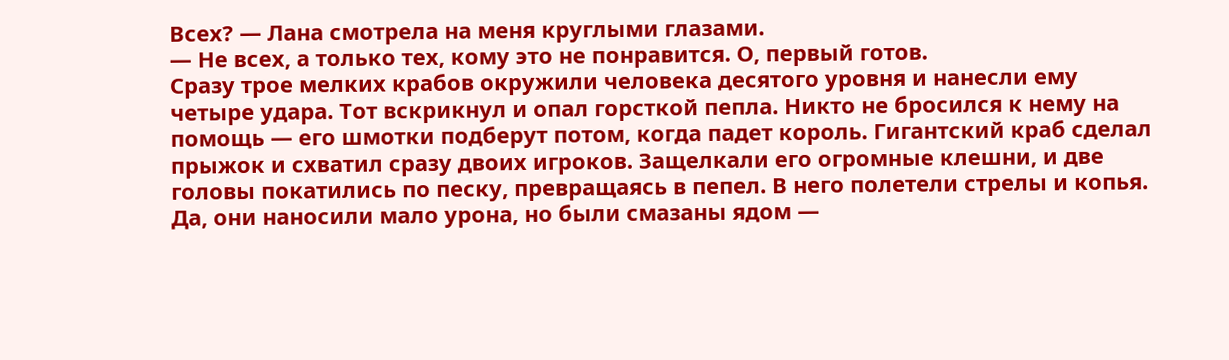Всех? — Лана смотрела на меня круглыми глазами.
— Не всех, а только тех, кому это не понравится. О, первый готов.
Сразу трое мелких крабов окружили человека десятого уровня и нанесли ему четыре удара. Тот вскрикнул и опал горсткой пепла. Никто не бросился к нему на помощь — его шмотки подберут потом, когда падет король. Гигантский краб сделал прыжок и схватил сразу двоих игроков. Защелкали его огромные клешни, и две головы покатились по песку, превращаясь в пепел. В него полетели стрелы и копья. Да, они наносили мало урона, но были смазаны ядом —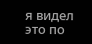я видел это по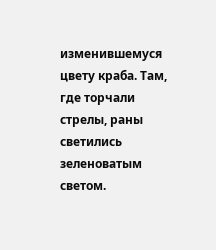изменившемуся цвету краба. Там, где торчали стрелы, раны светились зеленоватым светом.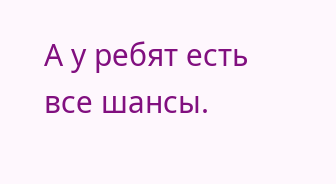А у ребят есть все шансы.